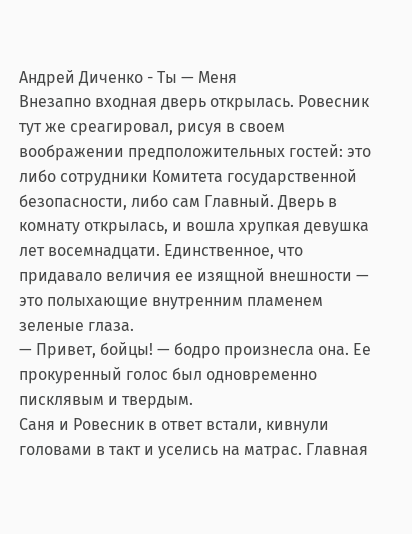Андрей Диченко - Ты — Меня
Внезапно входная дверь открылась. Ровесник тут же среагировал, рисуя в своем воображении предположительных гостей: это либо сотрудники Комитета государственной безопасности, либо сам Главный. Дверь в комнату открылась, и вошла хрупкая девушка лет восемнадцати. Единственное, что придавало величия ее изящной внешности — это полыхающие внутренним пламенем зеленые глаза.
— Привет, бойцы! — бодро произнесла она. Ее прокуренный голос был одновременно писклявым и твердым.
Саня и Ровесник в ответ встали, кивнули головами в такт и уселись на матрас. Главная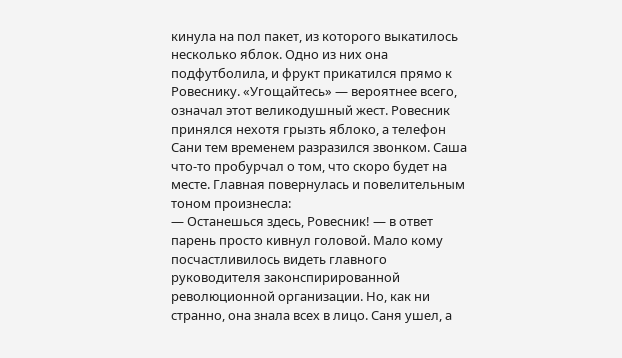кинула на пол пакет, из которого выкатилось несколько яблок. Одно из них она подфутболила, и фрукт прикатился прямо к Ровеснику. «Угощайтесь» — вероятнее всего, означал этот великодушный жест. Ровесник принялся нехотя грызть яблоко, а телефон Сани тем временем разразился звонком. Саша что-то пробурчал о том, что скоро будет на месте. Главная повернулась и повелительным тоном произнесла:
— Останешься здесь, Ровесник! — в ответ парень просто кивнул головой. Мало кому посчастливилось видеть главного руководителя законспирированной революционной организации. Но, как ни странно, она знала всех в лицо. Саня ушел, а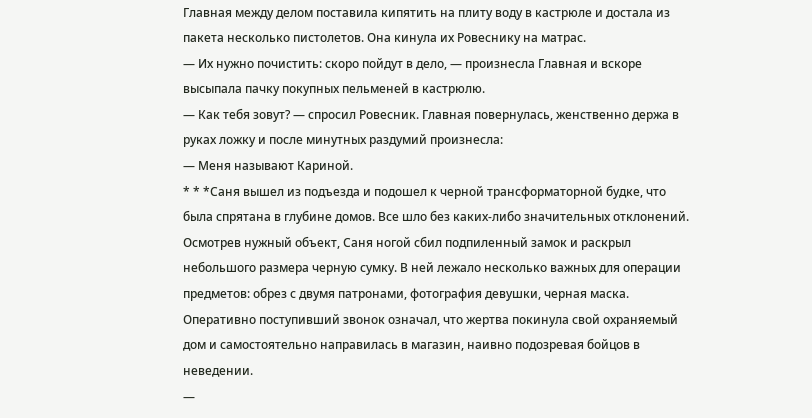Главная между делом поставила кипятить на плиту воду в кастрюле и достала из пакета несколько пистолетов. Она кинула их Ровеснику на матрас.
— Их нужно почистить: скоро пойдут в дело, — произнесла Главная и вскоре высыпала пачку покупных пельменей в кастрюлю.
— Как тебя зовут? — спросил Ровесник. Главная повернулась, женственно держа в руках ложку и после минутных раздумий произнесла:
— Меня называют Кариной.
* * *Саня вышел из подъезда и подошел к черной трансформаторной будке, что была спрятана в глубине домов. Все шло без каких-либо значительных отклонений. Осмотрев нужный объект, Саня ногой сбил подпиленный замок и раскрыл небольшого размера черную сумку. В ней лежало несколько важных для операции предметов: обрез с двумя патронами, фотография девушки, черная маска. Оперативно поступивший звонок означал, что жертва покинула свой охраняемый дом и самостоятельно направилась в магазин, наивно подозревая бойцов в неведении.
—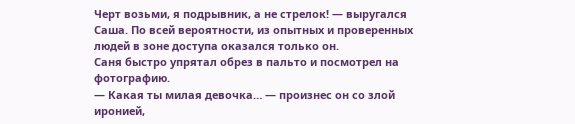Черт возьми, я подрывник, а не стрелок! — выругался Саша. По всей вероятности, из опытных и проверенных людей в зоне доступа оказался только он.
Саня быстро упрятал обрез в пальто и посмотрел на фотографию.
— Какая ты милая девочка… — произнес он со злой иронией,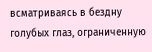всматриваясь в бездну голубых глаз, ограниченную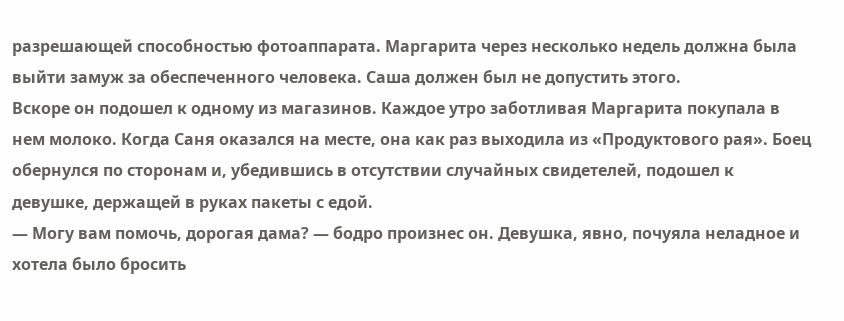разрешающей способностью фотоаппарата. Маргарита через несколько недель должна была выйти замуж за обеспеченного человека. Саша должен был не допустить этого.
Вскоре он подошел к одному из магазинов. Каждое утро заботливая Маргарита покупала в нем молоко. Когда Саня оказался на месте, она как раз выходила из «Продуктового рая». Боец обернулся по сторонам и, убедившись в отсутствии случайных свидетелей, подошел к девушке, держащей в руках пакеты с едой.
— Могу вам помочь, дорогая дама? — бодро произнес он. Девушка, явно, почуяла неладное и хотела было бросить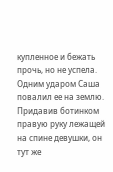купленное и бежать прочь, но не успела. Одним ударом Саша повалил ее на землю. Придавив ботинком правую руку лежащей на спине девушки, он тут же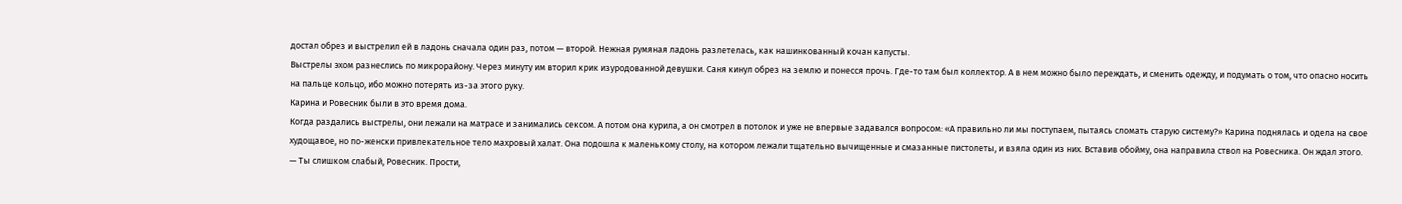достал обрез и выстрелил ей в ладонь сначала один раз, потом — второй. Нежная румяная ладонь разлетелась, как нашинкованный кочан капусты.
Выстрелы эхом разнеслись по микрорайону. Через минуту им вторил крик изуродованной девушки. Саня кинул обрез на землю и понесся прочь. Где-то там был коллектор. А в нем можно было переждать, и сменить одежду, и подумать о том, что опасно носить на пальце кольцо, ибо можно потерять из-за этого руку.
Карина и Ровесник были в это время дома.
Когда раздались выстрелы, они лежали на матрасе и занимались сексом. А потом она курила, а он смотрел в потолок и уже не впервые задавался вопросом: «А правильно ли мы поступаем, пытаясь сломать старую систему?» Карина поднялась и одела на свое худощавое, но по-женски привлекательное тело махровый халат. Она подошла к маленькому столу, на котором лежали тщательно вычищенные и смазанные пистолеты, и взяла один из них. Вставив обойму, она направила ствол на Ровесника. Он ждал этого.
— Ты слишком слабый, Ровесник. Прости,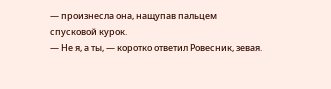— произнесла она, нащупав пальцем спусковой курок.
— Не я, а ты, — коротко ответил Ровесник, зевая.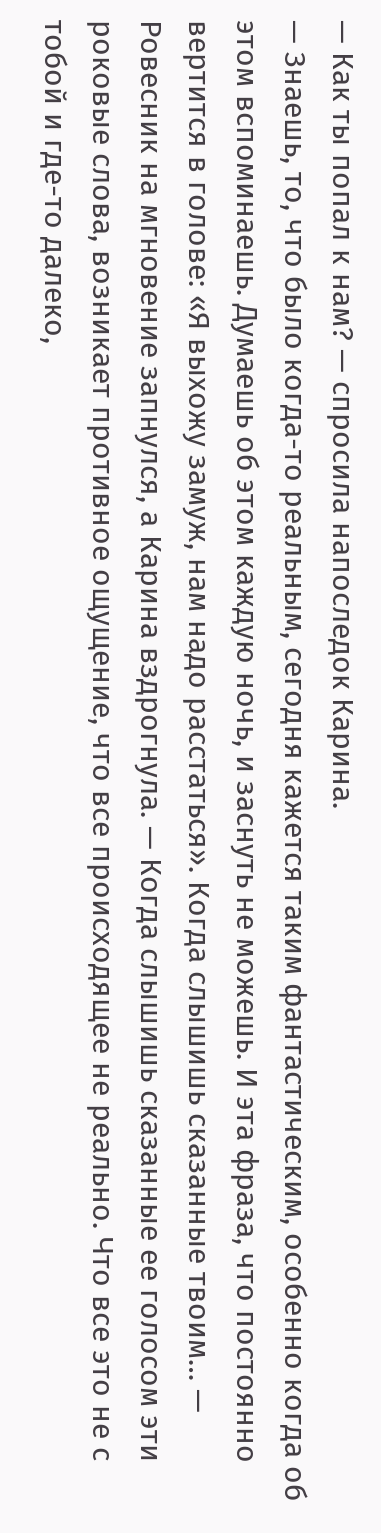— Как ты попал к нам? — спросила напоследок Карина.
— Знаешь, то, что было когда-то реальным, сегодня кажется таким фантастическим, особенно когда об этом вспоминаешь. Думаешь об этом каждую ночь, и заснуть не можешь. И эта фраза, что постоянно вертится в голове: «Я выхожу замуж, нам надо расстаться». Когда слышишь сказанные твоим… — Ровесник на мгновение запнулся, а Карина вздрогнула. — Когда слышишь сказанные ее голосом эти роковые слова, возникает противное ощущение, что все происходящее не реально. Что все это не с тобой и где-то далеко,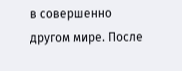в совершенно другом мире. После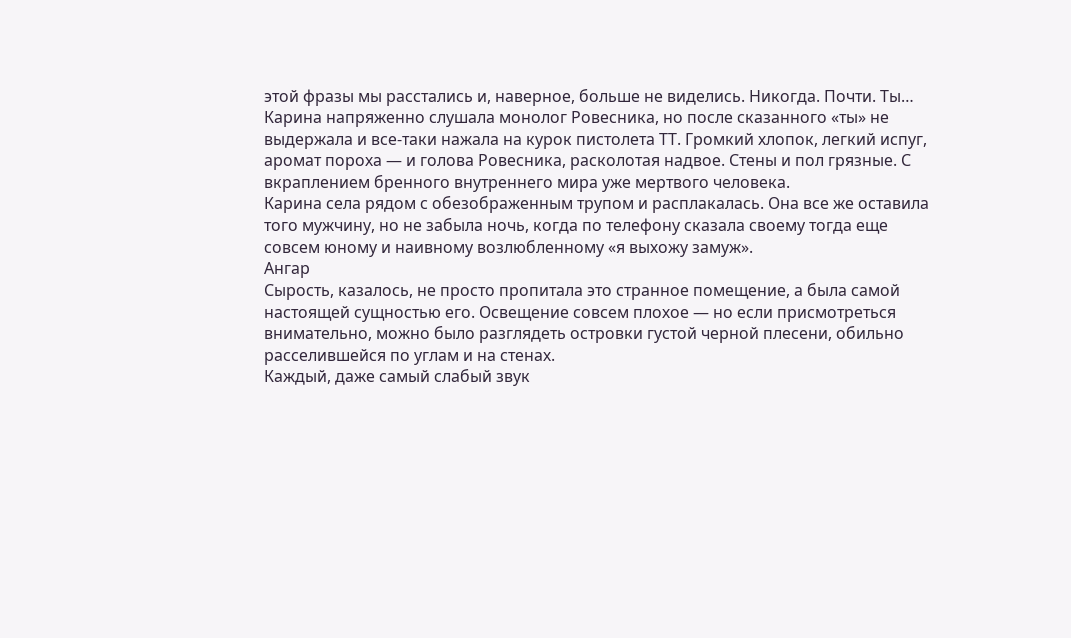этой фразы мы расстались и, наверное, больше не виделись. Никогда. Почти. Ты…
Карина напряженно слушала монолог Ровесника, но после сказанного «ты» не выдержала и все-таки нажала на курок пистолета ТТ. Громкий хлопок, легкий испуг, аромат пороха — и голова Ровесника, расколотая надвое. Стены и пол грязные. С вкраплением бренного внутреннего мира уже мертвого человека.
Карина села рядом с обезображенным трупом и расплакалась. Она все же оставила того мужчину, но не забыла ночь, когда по телефону сказала своему тогда еще совсем юному и наивному возлюбленному «я выхожу замуж».
Ангар
Сырость, казалось, не просто пропитала это странное помещение, а была самой настоящей сущностью его. Освещение совсем плохое — но если присмотреться внимательно, можно было разглядеть островки густой черной плесени, обильно расселившейся по углам и на стенах.
Каждый, даже самый слабый звук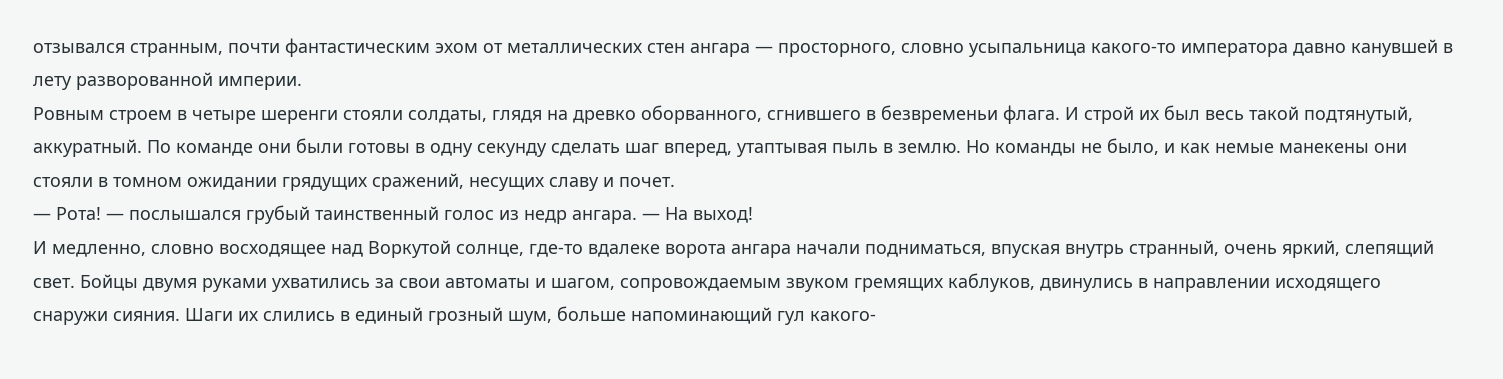отзывался странным, почти фантастическим эхом от металлических стен ангара — просторного, словно усыпальница какого-то императора давно канувшей в лету разворованной империи.
Ровным строем в четыре шеренги стояли солдаты, глядя на древко оборванного, сгнившего в безвременьи флага. И строй их был весь такой подтянутый, аккуратный. По команде они были готовы в одну секунду сделать шаг вперед, утаптывая пыль в землю. Но команды не было, и как немые манекены они стояли в томном ожидании грядущих сражений, несущих славу и почет.
— Рота! — послышался грубый таинственный голос из недр ангара. — На выход!
И медленно, словно восходящее над Воркутой солнце, где-то вдалеке ворота ангара начали подниматься, впуская внутрь странный, очень яркий, слепящий свет. Бойцы двумя руками ухватились за свои автоматы и шагом, сопровождаемым звуком гремящих каблуков, двинулись в направлении исходящего снаружи сияния. Шаги их слились в единый грозный шум, больше напоминающий гул какого-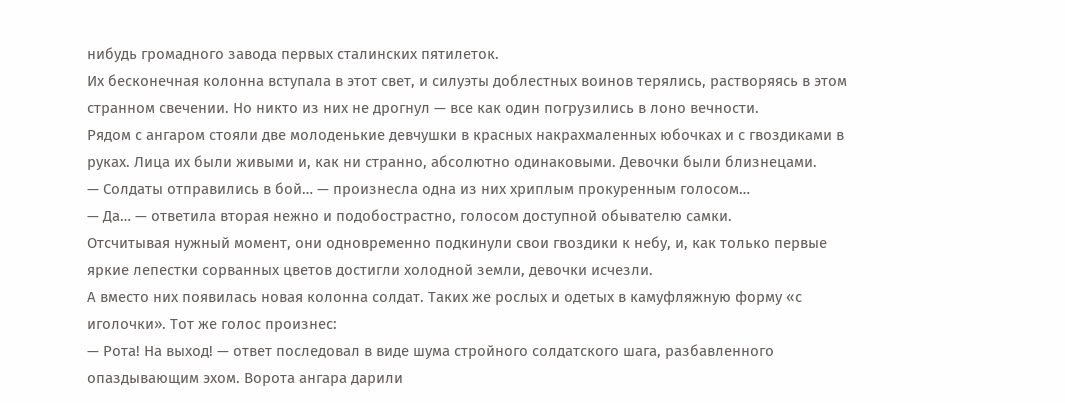нибудь громадного завода первых сталинских пятилеток.
Их бесконечная колонна вступала в этот свет, и силуэты доблестных воинов терялись, растворяясь в этом странном свечении. Но никто из них не дрогнул — все как один погрузились в лоно вечности.
Рядом с ангаром стояли две молоденькие девчушки в красных накрахмаленных юбочках и с гвоздиками в руках. Лица их были живыми и, как ни странно, абсолютно одинаковыми. Девочки были близнецами.
— Солдаты отправились в бой… — произнесла одна из них хриплым прокуренным голосом…
— Да… — ответила вторая нежно и подобострастно, голосом доступной обывателю самки.
Отсчитывая нужный момент, они одновременно подкинули свои гвоздики к небу, и, как только первые яркие лепестки сорванных цветов достигли холодной земли, девочки исчезли.
А вместо них появилась новая колонна солдат. Таких же рослых и одетых в камуфляжную форму «с иголочки». Тот же голос произнес:
— Рота! На выход! — ответ последовал в виде шума стройного солдатского шага, разбавленного опаздывающим эхом. Ворота ангара дарили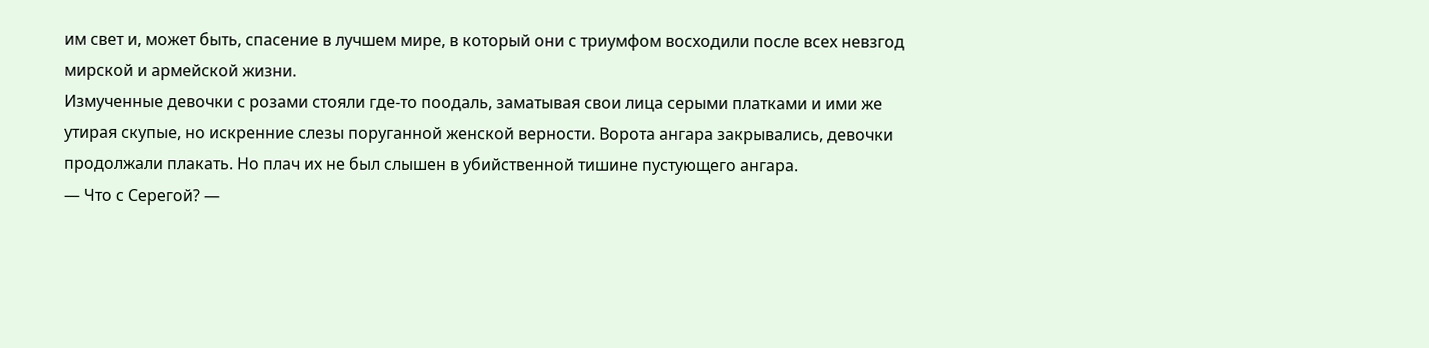им свет и, может быть, спасение в лучшем мире, в который они с триумфом восходили после всех невзгод мирской и армейской жизни.
Измученные девочки с розами стояли где-то поодаль, заматывая свои лица серыми платками и ими же утирая скупые, но искренние слезы поруганной женской верности. Ворота ангара закрывались, девочки продолжали плакать. Но плач их не был слышен в убийственной тишине пустующего ангара.
— Что с Серегой? —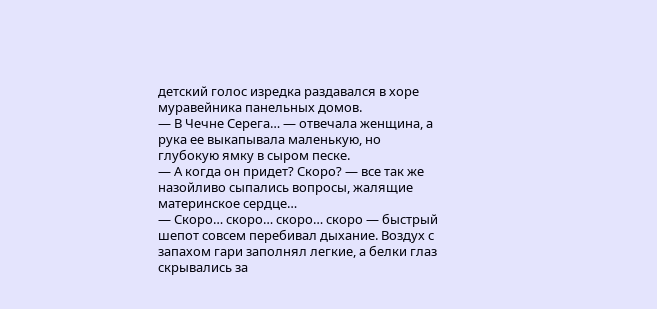детский голос изредка раздавался в хоре муравейника панельных домов.
— В Чечне Серега… — отвечала женщина, а рука ее выкапывала маленькую, но глубокую ямку в сыром песке.
— А когда он придет? Скоро? — все так же назойливо сыпались вопросы, жалящие материнское сердце…
— Скоро… скоро… скоро… скоро — быстрый шепот совсем перебивал дыхание. Воздух с запахом гари заполнял легкие, а белки глаз скрывались за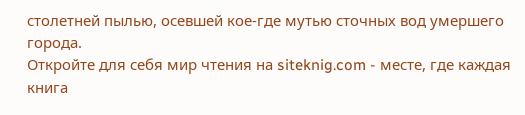столетней пылью, осевшей кое-где мутью сточных вод умершего города.
Откройте для себя мир чтения на siteknig.com - месте, где каждая книга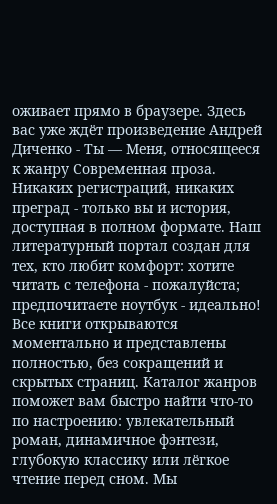оживает прямо в браузере. Здесь вас уже ждёт произведение Андрей Диченко - Ты — Меня, относящееся к жанру Современная проза. Никаких регистраций, никаких преград - только вы и история, доступная в полном формате. Наш литературный портал создан для тех, кто любит комфорт: хотите читать с телефона - пожалуйста; предпочитаете ноутбук - идеально! Все книги открываются моментально и представлены полностью, без сокращений и скрытых страниц. Каталог жанров поможет вам быстро найти что-то по настроению: увлекательный роман, динамичное фэнтези, глубокую классику или лёгкое чтение перед сном. Мы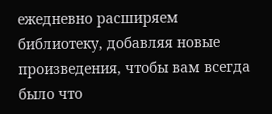ежедневно расширяем библиотеку, добавляя новые произведения, чтобы вам всегда было что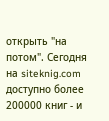открыть "на потом". Сегодня на siteknig.com доступно более 200000 книг - и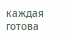каждая готова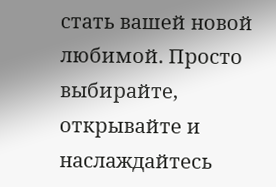стать вашей новой любимой. Просто выбирайте, открывайте и наслаждайтесь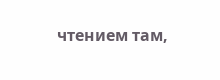чтением там,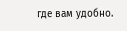где вам удобно.